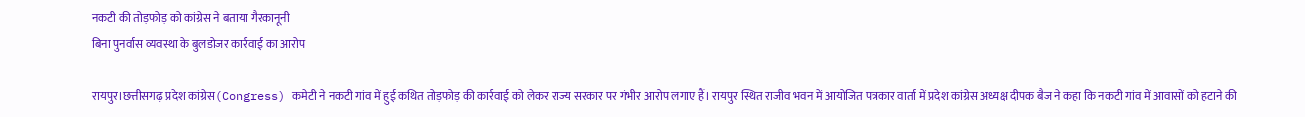नकटी की तोड़फोड़ को कांग्रेस ने बताया गैरकानूनी
बिना पुनर्वास व्यवस्था के बुलडोजर कार्रवाई का आरोप

रायपुर।छत्तीसगढ़ प्रदेश कांग्रेस(Congress) कमेटी ने नकटी गांव में हुई कथित तोड़फोड़ की कार्रवाई को लेकर राज्य सरकार पर गंभीर आरोप लगाए हैं। रायपुर स्थित राजीव भवन में आयोजित पत्रकार वार्ता में प्रदेश कांग्रेस अध्यक्ष दीपक बैज ने कहा कि नकटी गांव में आवासों को हटाने की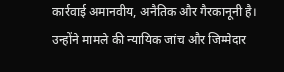कार्रवाई अमानवीय, अनैतिक और गैरकानूनी है। उन्होंने मामले की न्यायिक जांच और जिम्मेदार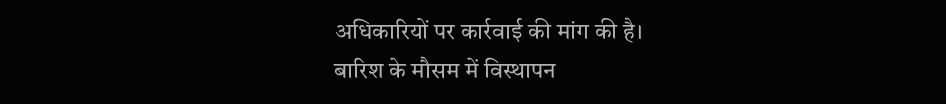अधिकारियों पर कार्रवाई की मांग की है।
बारिश के मौसम में विस्थापन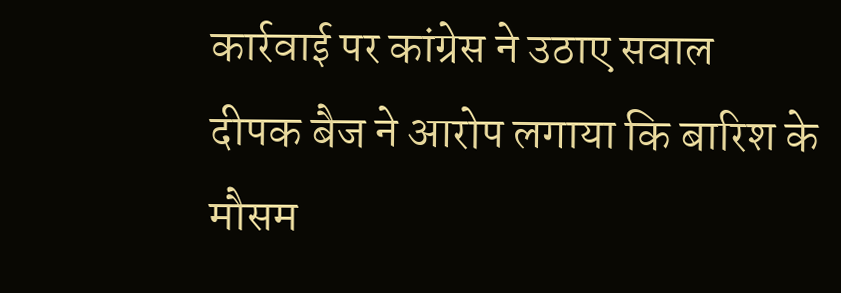कार्रवाई पर कांग्रेस ने उठाए सवाल
दीपक बैज ने आरोप लगाया कि बारिश के मौसम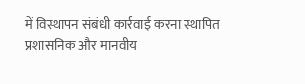में विस्थापन संबंधी कार्रवाई करना स्थापित प्रशासनिक और मानवीय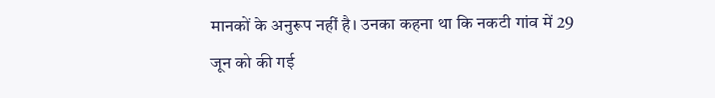मानकों के अनुरूप नहीं है। उनका कहना था कि नकटी गांव में 29 जून को की गई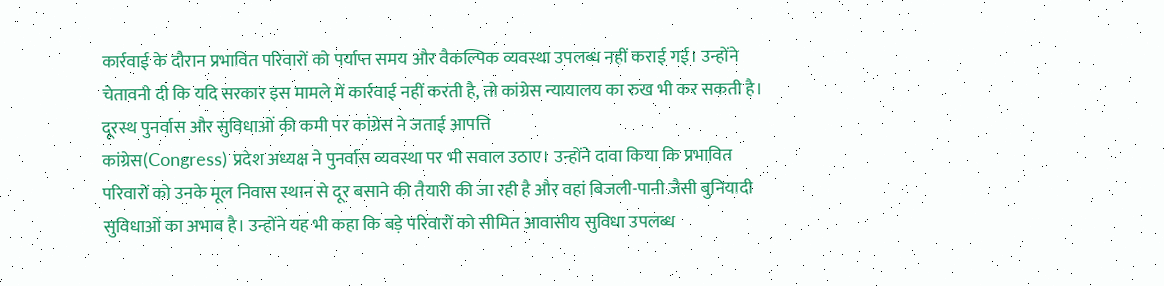कार्रवाई के दौरान प्रभावित परिवारों को पर्याप्त समय और वैकल्पिक व्यवस्था उपलब्ध नहीं कराई गई। उन्होंने चेतावनी दी कि यदि सरकार इस मामले में कार्रवाई नहीं करती है, तो कांग्रेस न्यायालय का रुख भी कर सकती है।
दूरस्थ पुनर्वास और सुविधाओं की कमी पर कांग्रेस ने जताई आपत्ति
कांग्रेस(Congress) प्रदेश अध्यक्ष ने पुनर्वास व्यवस्था पर भी सवाल उठाए। उन्होंने दावा किया कि प्रभावित परिवारों को उनके मूल निवास स्थान से दूर बसाने की तैयारी की जा रही है और वहां बिजली-पानी जैसी बुनियादी सुविधाओं का अभाव है। उन्होंने यह भी कहा कि बड़े परिवारों को सीमित आवासीय सुविधा उपलब्ध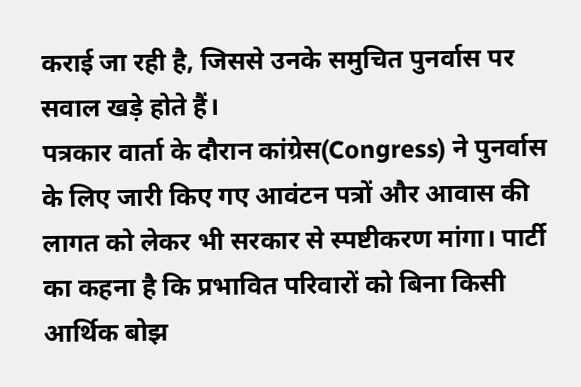कराई जा रही है, जिससे उनके समुचित पुनर्वास पर सवाल खड़े होते हैं।
पत्रकार वार्ता के दौरान कांग्रेस(Congress) ने पुनर्वास के लिए जारी किए गए आवंटन पत्रों और आवास की लागत को लेकर भी सरकार से स्पष्टीकरण मांगा। पार्टी का कहना है कि प्रभावित परिवारों को बिना किसी आर्थिक बोझ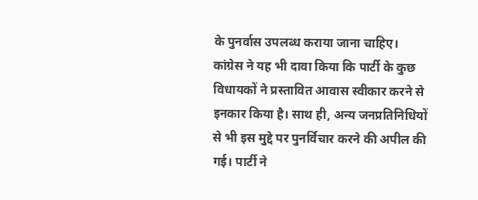के पुनर्वास उपलब्ध कराया जाना चाहिए।
कांग्रेस ने यह भी दावा किया कि पार्टी के कुछ विधायकों ने प्रस्तावित आवास स्वीकार करने से इनकार किया है। साथ ही, अन्य जनप्रतिनिधियों से भी इस मुद्दे पर पुनर्विचार करने की अपील की गई। पार्टी ने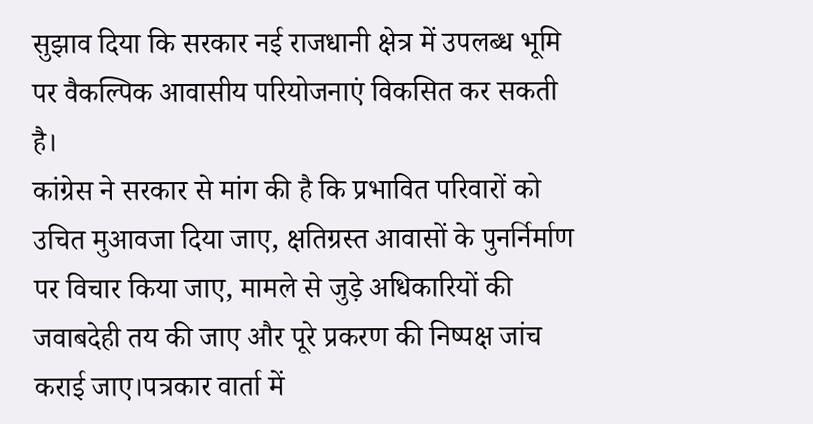सुझाव दिया कि सरकार नई राजधानी क्षेत्र में उपलब्ध भूमि पर वैकल्पिक आवासीय परियोजनाएं विकसित कर सकती है।
कांग्रेस ने सरकार से मांग की है कि प्रभावित परिवारों को उचित मुआवजा दिया जाए, क्षतिग्रस्त आवासों के पुनर्निर्माण पर विचार किया जाए, मामले से जुड़े अधिकारियों की जवाबदेही तय की जाए और पूरे प्रकरण की निष्पक्ष जांच कराई जाए।पत्रकार वार्ता में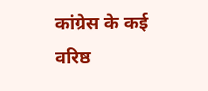कांग्रेस के कई वरिष्ठ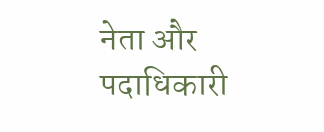नेता और पदाधिकारी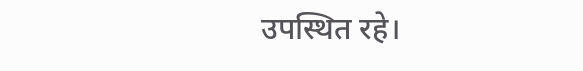उपस्थित रहे।